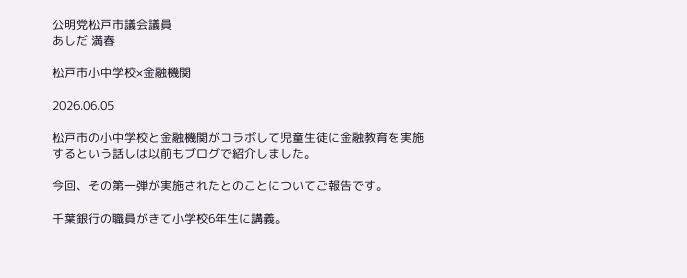公明党松戸市議会議員
あしだ 満春

松戸市小中学校×金融機関

2026.06.05

松戸市の小中学校と金融機関がコラボして児童生徒に金融教育を実施するという話しは以前もブログで紹介しました。

今回、その第一弾が実施されたとのことについてご報告です。

千葉銀行の職員がきて小学校6年生に講義。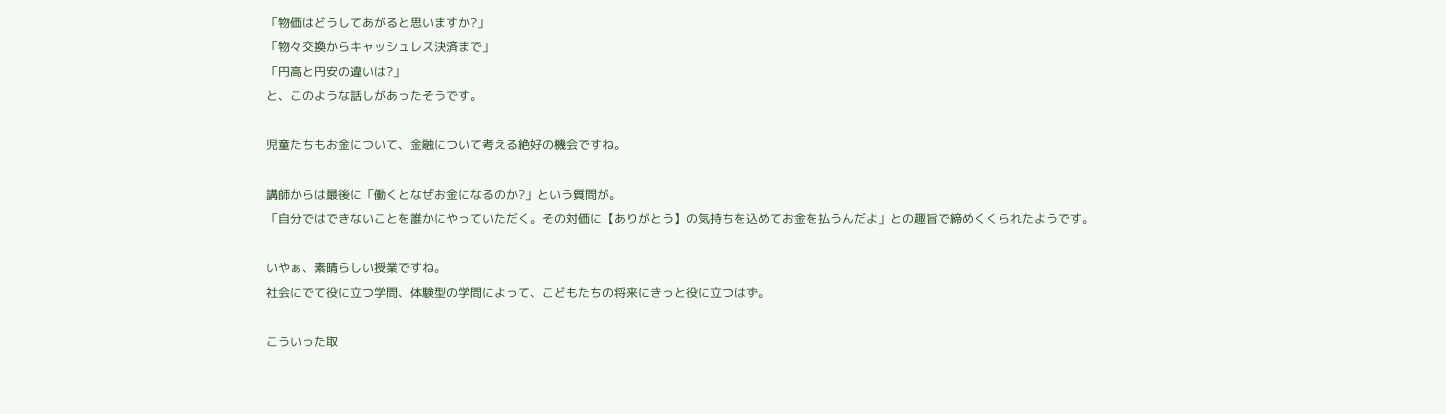「物価はどうしてあがると思いますか?」
「物々交換からキャッシュレス決済まで」
「円高と円安の違いは?」
と、このような話しがあったそうです。

児童たちもお金について、金融について考える絶好の機会ですね。

講師からは最後に「働くとなぜお金になるのか?」という質問が。
「自分ではできないことを誰かにやっていただく。その対価に【ありがとう】の気持ちを込めてお金を払うんだよ」との趣旨で締めくくられたようです。

いやぁ、素晴らしい授業ですね。
社会にでて役に立つ学問、体験型の学問によって、こどもたちの将来にきっと役に立つはず。

こういった取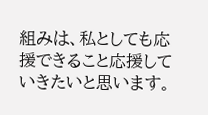組みは、私としても応援できること応援していきたいと思います。